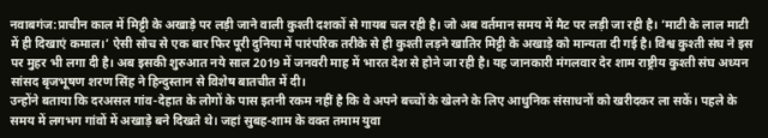नवाबगंज:प्राचीन काल में मिट्टी के अखाड़े पर लड़ी जाने वाली कुश्ती दशकों से गायब चल रही है। जो अब वर्तमान समय में मैट पर लड़ी जा रही है। ‘माटी के लाल माटी में ही दिखाएं कमाल।’ ऐसी सोच से एक बार फिर पूरी दुनिया में पारंपरिक तरीके से ही कुश्ती लड़ने खातिर मिट्टी के अखाड़े को मान्यता दी गई है। विश्व कुश्ती संघ ने इस पर मुहर भी लगा दी है। अब इसकी शुरुआत नये साल 2019 में जनवरी माह में भारत देश से होने जा रही है। यह जानकारी मंगलवार देर शाम राष्ट्रीय कुश्ती संघ अध्यन सांसद बृजभूषण शरण सिंह ने हिन्दुस्तान से विशेष बातचीत में दी।
उन्होंने बताया कि दरअसल गांव-देहात के लोगों के पास इतनी रकम नहीं है कि वे अपने बच्चों के खेलने के लिए आधुनिक संसाधनों को खरीदकर ला सकें। पहले के समय में लगभग गांवों में अखाड़े बने दिखते थे। जहां सुबह-शाम के वक्त तमाम युवा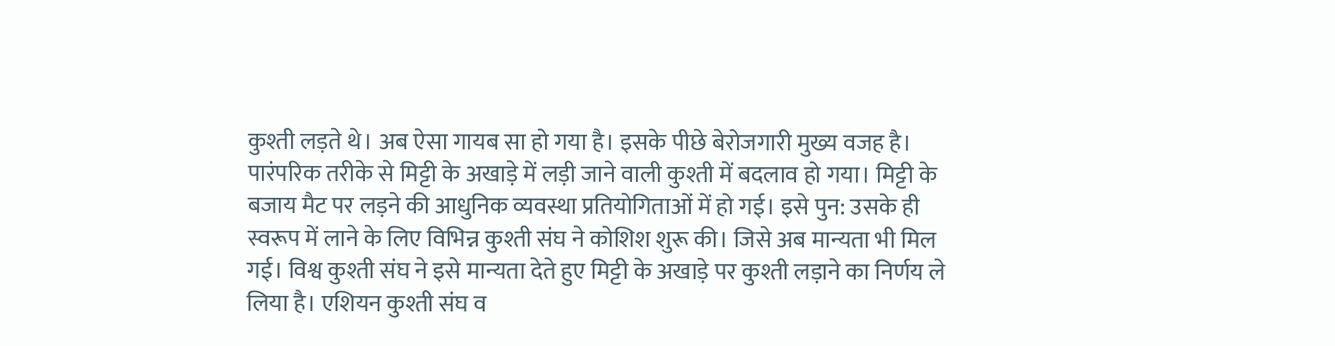कुश्ती लड़ते थे। अब ऐसा गायब सा हो गया है। इसके पीछे बेरोजगारी मुख्य वजह है। पारंपरिक तरीके से मिट्टी के अखाड़े में लड़ी जाने वाली कुश्ती में बदलाव हो गया। मिट्टी के बजाय मैट पर लड़ने की आधुनिक व्यवस्था प्रतियोगिताओं में हो गई। इसे पुन: उसके ही स्वरूप में लाने के लिए विभिन्न कुश्ती संघ ने कोशिश शुरू की। जिसे अब मान्यता भी मिल गई। विश्व कुश्ती संघ ने इसे मान्यता देते हुए मिट्टी के अखाड़े पर कुश्ती लड़ाने का निर्णय ले लिया है। एशियन कुश्ती संघ व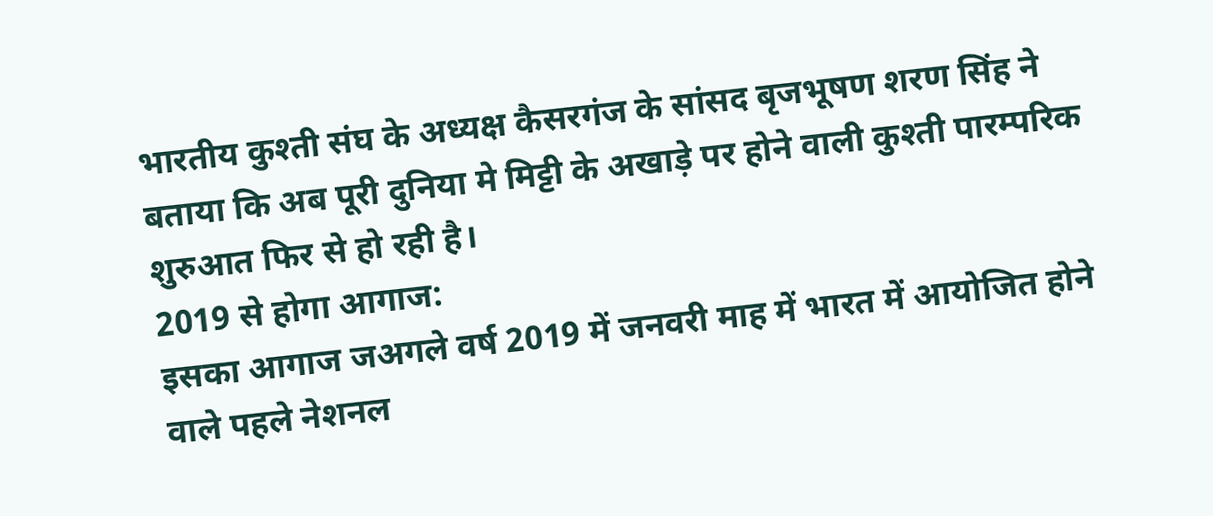भारतीय कुश्ती संघ के अध्यक्ष कैसरगंज के सांसद बृजभूषण शरण सिंह ने बताया कि अब पूरी दुनिया मे मिट्टी के अखाड़े पर होने वाली कुश्ती पारम्परिक शुरुआत फिर से हो रही है।
2019 से होगा आगाज:
इसका आगाज जअगले वर्ष 2019 में जनवरी माह में भारत में आयोजित होने वाले पहले नेशनल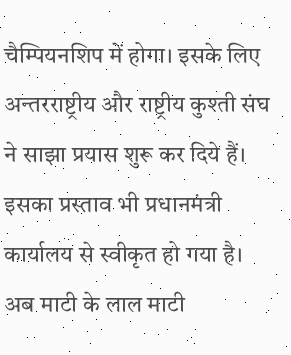चैम्पियनशिप में होगा। इसके लिए अन्तरराष्ट्रीय और राष्ट्रीय कुश्ती संघ ने साझा प्रयास शुरू कर दिये हैं। इसका प्रस्ताव भी प्रधानमंत्री कार्यालय से स्वीकृत हो गया है।
अब माटी के लाल माटी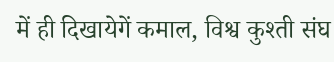में ही दिखायेगें कमाल, विश्व कुश्ती संघ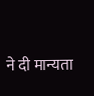ने दी मान्यता